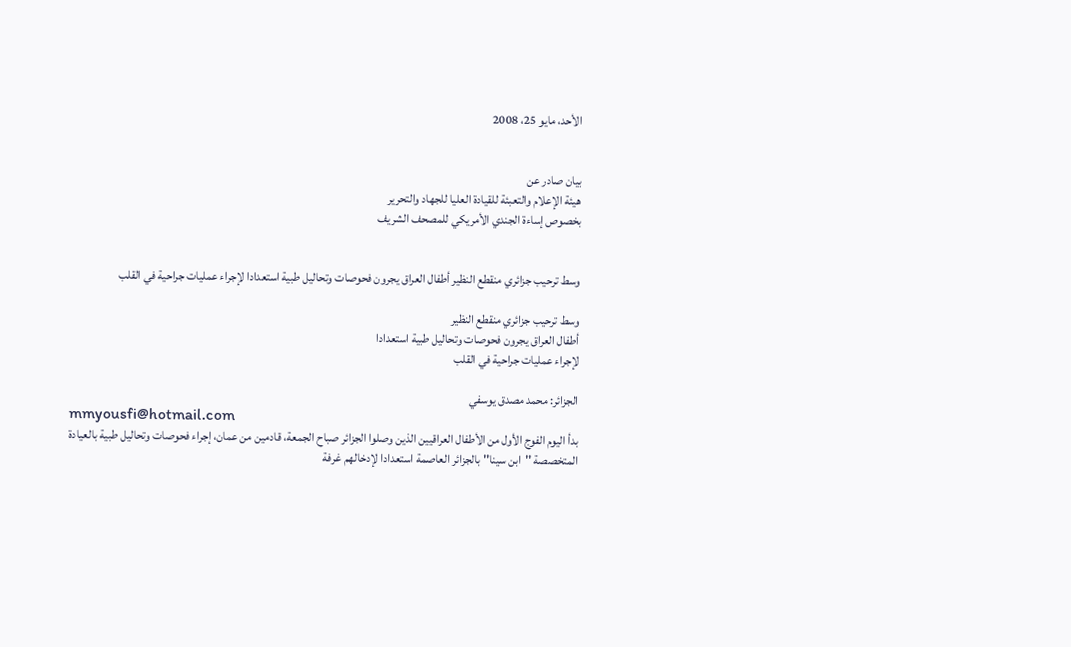الأحد، مايو 25، 2008


بيان صادر عن
هيئة الإعلام والتعبئة للقيادة العليا للجهاد والتحرير
بخصوص إساءة الجندي الأمريكي للمصحف الشريف


وسط ترحيب جزائري منقطع النظير أطفال العراق يجرون فحوصات وتحاليل طبية استعدادا لإجراء عمليات جراحية في القلب

وسط ترحيب جزائري منقطع النظير
أطفال العراق يجرون فحوصات وتحاليل طبية استعدادا
لإجراء عمليات جراحية في القلب

الجزائر: محمد مصدق يوسفي
mmyousfi@hotmail.com
بدأ اليوم الفوج الأول من الأطفال العراقيين الذين وصلوا الجزائر صباح الجمعة، قادمين من عمان، إجراء فحوصات وتحاليل طبية بالعيادة المتخصصة ''ابن سينا'' بالجزائر العاصمة استعدادا لإدخالهم غرفة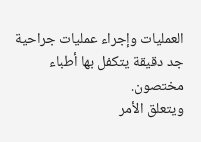العمليات وإجراء عمليات جراحية جد دقيقة يتكفل بها أطباء مختصون.
ويتعلق الأمر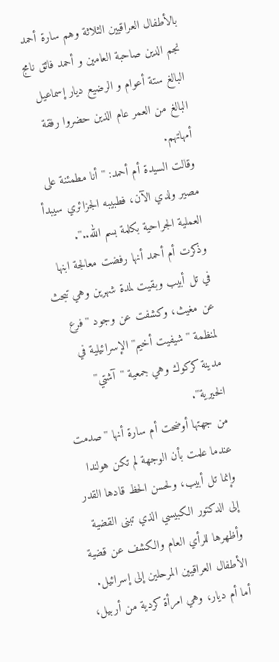بالأطفال العراقيين الثلاثة وهم سارة أحمد نجم الدين صاحبة العامين و أحمد فائق نامج البالغ ستة أعوام و الرضيع ديار إسماعيل البالغ من العمر عام الذين حضروا رفقة أمهاتهم.
وقالت السيدة أم أحمد: ''أنا مطمئنة على مصير ولدي الآن، فطبيبه الجزائري سيبدأ العملية الجراحية بكلمة بسم الله..''.
وذكرت أم أحمد أنها رفضت معالجة ابنها في تل أبيب وبقيت لمدة شهرين وهي تبحث عن مغيث، وكشفت عن وجود ''فرع لمنظمة ''شيفيت أخيم'' الإسرائيلية في مدينة كركوك وهي جمعية ''آشتي'' الخيرية''.
من جهتها أوضحت أم سارة أنها ''صدمت عندما علمت بأن الوجهة لم تكن هولندا وإنما تل أبيب، ولحسن الحظ قادها القدر إلى الدكتور الكبيسي الذي تبنى القضية وأظهرها للرأي العام والكشف عن قضية الأطفال العراقيين المرحلين إلى إسرائيل.
أما أم ديار، وهي امرأة كردية من أربيل،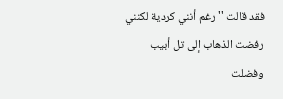فقد قالت ''رغم أنني كردية لكنني رفضت الذهاب إلى تل أبيب وفضلت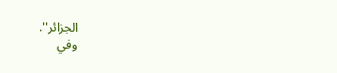الجزائر''.
وفي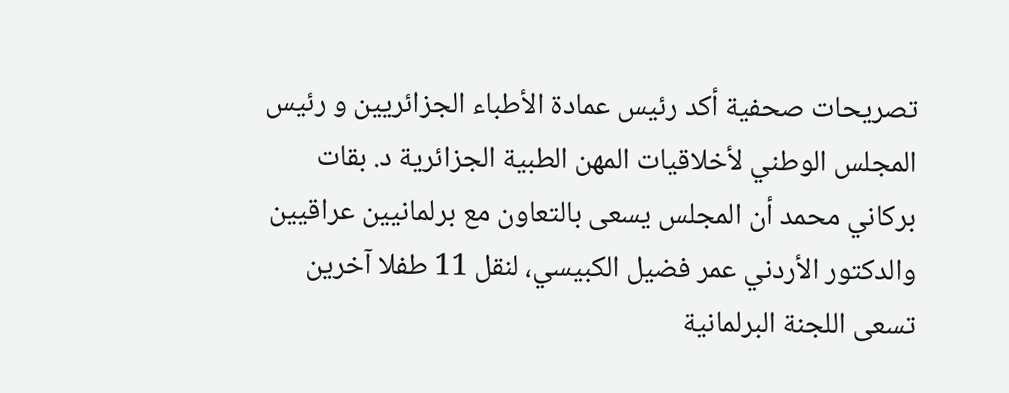تصريحات صحفية أكد رئيس عمادة الأطباء الجزائريين و رئيس المجلس الوطني لأخلاقيات المهن الطبية الجزائرية د. بقات بركاني محمد أن المجلس يسعى بالتعاون مع برلمانيين عراقيين والدكتور الأردني عمر فضيل الكبيسي، لنقل 11 طفلا آخرين تسعى اللجنة البرلمانية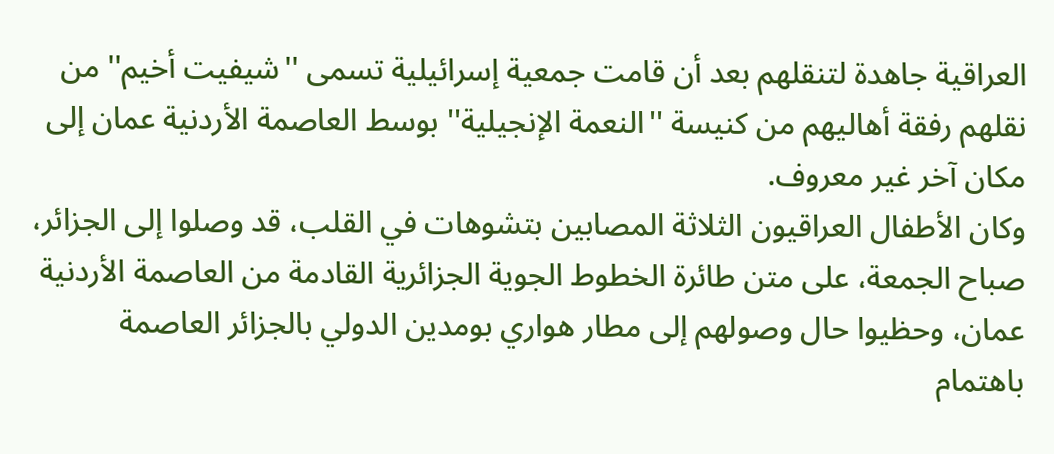العراقية جاهدة لتنقلهم بعد أن قامت جمعية إسرائيلية تسمى ''شيفيت أخيم'' من نقلهم رفقة أهاليهم من كنيسة ''النعمة الإنجيلية'' بوسط العاصمة الأردنية عمان إلى مكان آخر غير معروف.
وكان الأطفال العراقيون الثلاثة المصابين بتشوهات في القلب، قد وصلوا إلى الجزائر، صباح الجمعة، على متن طائرة الخطوط الجوية الجزائرية القادمة من العاصمة الأردنية عمان، وحظيوا حال وصولهم إلى مطار هواري بومدين الدولي بالجزائر العاصمة باهتمام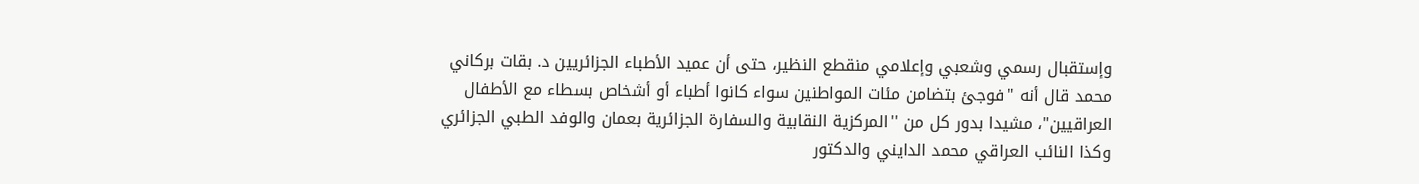وإستقبال رسمي وشعبي وإعلامي منقطع النظير، حتى أن عميد الأطباء الجزائريين د. بقات بركاني محمد قال أنه "فوجئ بتضامن مئات المواطنين سواء كانوا أطباء أو أشخاص بسطاء مع الأطفال العراقيين"، مشيدا بدور كل من ''المركزية النقابية والسفارة الجزائرية بعمان والوفد الطبي الجزائري وكذا النائب العراقي محمد الدايني والدكتور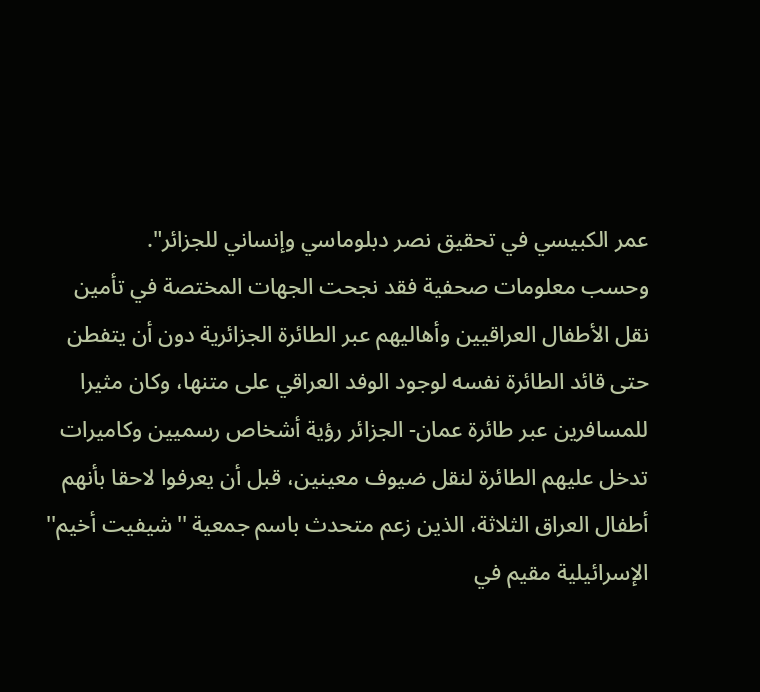عمر الكبيسي في تحقيق نصر دبلوماسي وإنساني للجزائر".
وحسب معلومات صحفية فقد نجحت الجهات المختصة في تأمين نقل الأطفال العراقيين وأهاليهم عبر الطائرة الجزائرية دون أن يتفطن حتى قائد الطائرة نفسه لوجود الوفد العراقي على متنها، وكان مثيرا للمسافرين عبر طائرة عمان- الجزائر رؤية أشخاص رسميين وكاميرات تدخل عليهم الطائرة لنقل ضيوف معينين، قبل أن يعرفوا لاحقا بأنهم أطفال العراق الثلاثة، الذين زعم متحدث باسم جمعية ''شيفيت أخيم'' الإسرائيلية مقيم في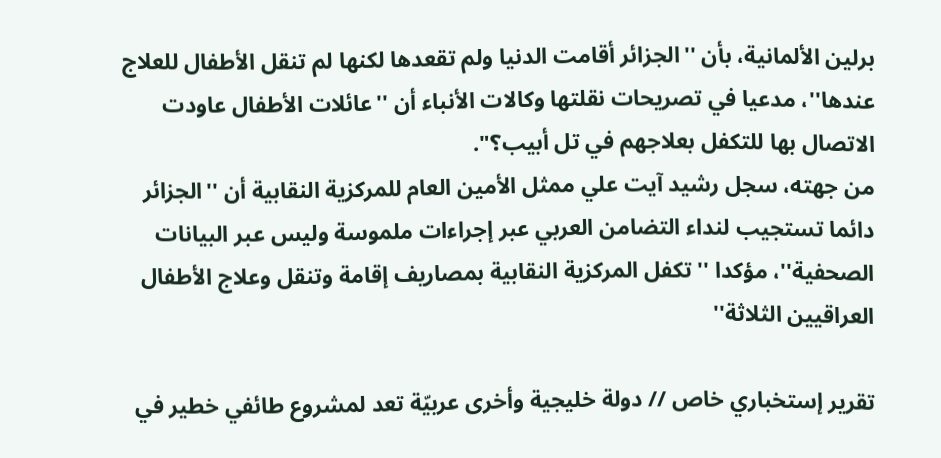برلين الألمانية، بأن ''الجزائر أقامت الدنيا ولم تقعدها لكنها لم تنقل الأطفال للعلاج عندها''، مدعيا في تصريحات نقلتها وكالات الأنباء أن ''عائلات الأطفال عاودت الاتصال بها للتكفل بعلاجهم في تل أبيب؟".
من جهته، سجل رشيد آيت علي ممثل الأمين العام للمركزية النقابية أن ''الجزائر دائما تستجيب لنداء التضامن العربي عبر إجراءات ملموسة وليس عبر البيانات الصحفية''، مؤكدا ''تكفل المركزية النقابية بمصاريف إقامة وتنقل وعلاج الأطفال العراقيين الثلاثة''

تقرير إستخباري خاص // دولة خليجية وأخرى عربيّة تعد لمشروع طائفي خطير في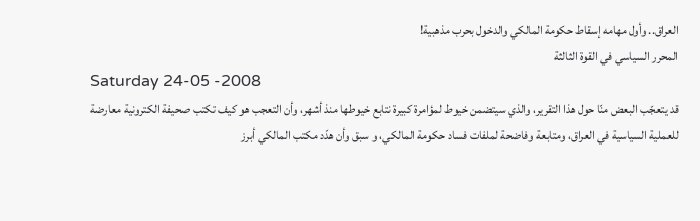العراق.. وأول مهامه إسقاط حكومة المالكي والدخول بحرب مذهبية!
المحرر السياسي في القوة الثالثة
Saturday 24-05 -2008
قد يتعجّب البعض منّا حول هذا التقرير، والذي سيتضمن خيوط لمؤامرة كبيرة نتابع خيوطها منذ أشهر، وأن التعجب هو كيف تكتب صحيفة الكترونية معارضة للعملية السياسية في العراق، ومتابعة وفاضحة لملفات فساد حكومة المالكي، و سبق وأن هدّد مكتب المالكي أبرز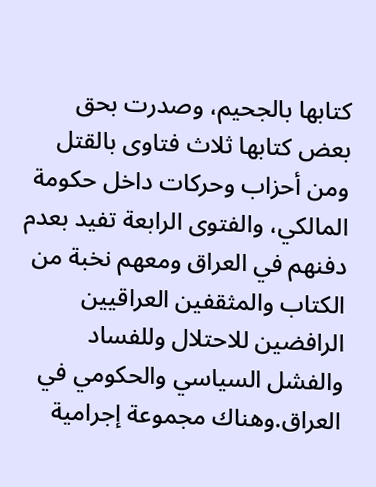كتابها بالجحيم، وصدرت بحق بعض كتابها ثلاث فتاوى بالقتل ومن أحزاب وحركات داخل حكومة المالكي، والفتوى الرابعة تفيد بعدم دفنهم في العراق ومعهم نخبة من الكتاب والمثقفين العراقيين الرافضين للاحتلال وللفساد والفشل السياسي والحكومي في العراق.وهناك مجموعة إجرامية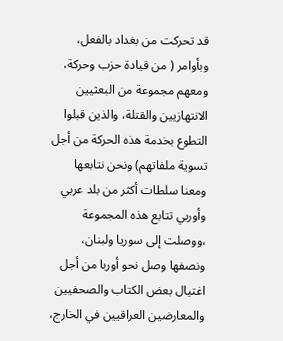قد تحركت من بغداد بالفعل، وبأوامر ( من قيادة حزب وحركة، ومعهم مجموعة من البعثيين الانتهازيين والقتلة، والذين قبلوا التطوع بخدمة هذه الحركة من أجل تسوية ملفاتهم) ونحن نتابعها ومعنا سلطات أكثر من بلد عربي وأوربي تتابع هذه المجموعة ،ووصلت إلى سوريا ولبنان، ونصفها وصل نحو أوربا من أجل اغتيال بعض الكتاب والصحفيين والمعارضين العراقيين في الخارج،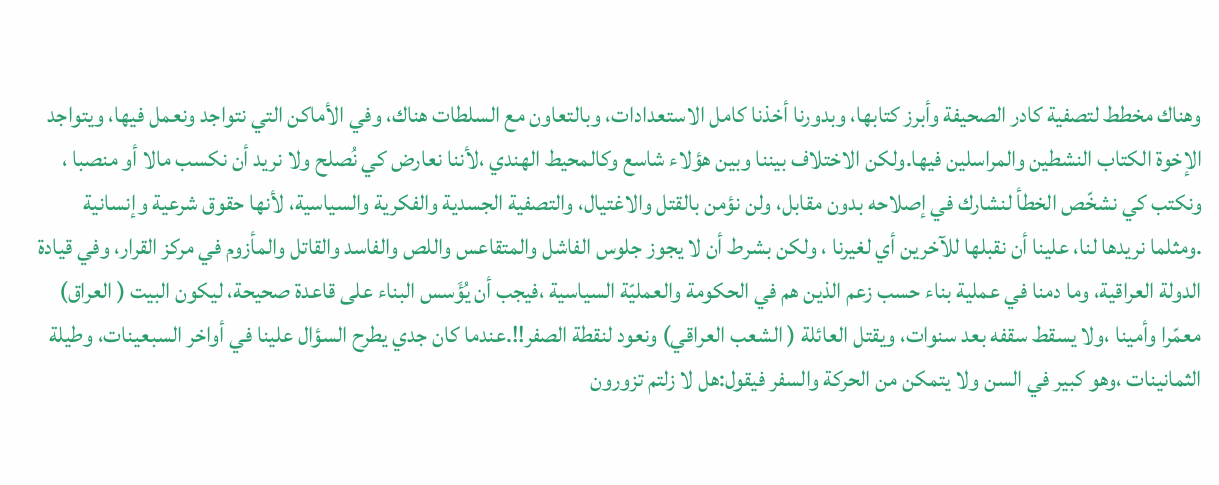وهناك مخطط لتصفية كادر الصحيفة وأبرز كتابها، وبدورنا أخذنا كامل الاستعدادات، وبالتعاون مع السلطات هناك، وفي الأماكن التي نتواجد ونعمل فيها، ويتواجد الإخوة الكتاب النشطين والمراسلين فيها.ولكن الاختلاف بيننا وبين هؤلاء شاسع وكالمحيط الهندي ،لأننا نعارض كي نُصلح ولا نريد أن نكسب مالا أو منصبا ، ونكتب كي نشخّص الخطأ لنشارك في إصلاحه بدون مقابل، ولن نؤمن بالقتل والاغتيال، والتصفية الجسدية والفكرية والسياسية، لأنها حقوق شرعية وإنسانية .ومثلما نريدها لنا، علينا أن نقبلها للآخرين أي لغيرنا ، ولكن بشرط أن لا يجوز جلوس الفاشل والمتقاعس واللص والفاسد والقاتل والمأزوم في مركز القرار، وفي قيادة الدولة العراقية، وما دمنا في عملية بناء حسب زعم الذين هم في الحكومة والعمليّة السياسية ،فيجب أن يُؤَسس البناء على قاعدة صحيحة، ليكون البيت ( العراق) معمّرا وأمينا ،ولا يسقط سقفه بعد سنوات، ويقتل العائلة ( الشعب العراقي) ونعود لنقطة الصفر!!.عندما كان جدي يطرح السؤال علينا في أواخر السبعينات، وطيلة الثمانينات ،وهو كبير في السن ولا يتمكن من الحركة والسفر فيقول:هل لا زلتم تزورون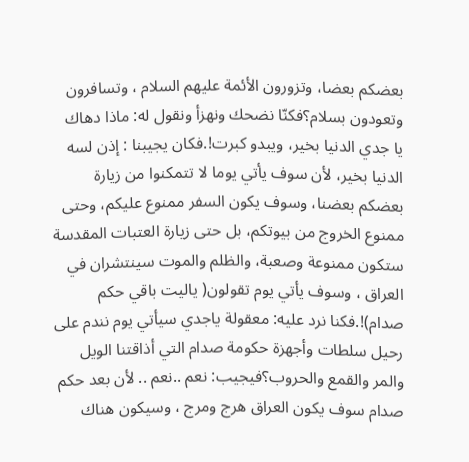بعضكم بعضا، وتزورون الأئمة عليهم السلام ، وتسافرون وتعودون بسلام؟فكنّا نضحك ونهزأ ونقول له: ماذا دهاك يا جدي الدنيا بخير، ويبدو كبرت!.فكان يجيبنا : إذن لسه الدنيا بخير، لأن سوف يأتي يوما لا تتمكنوا من زيارة بعضكم بعضنا، وسوف يكون السفر ممنوع عليكم، وحتى ممنوع الخروج من بيوتكم، بل حتى زيارة العتبات المقدسة ستكون ممنوعة وصعبة، والظلم والموت سينتشران في العراق ، وسوف يأتي يوم تقولون( ياليت باقي حكم صدام)!.فكنا نرد عليه: معقولة ياجدي سيأتي يوم نندم على رحيل سلطات وأجهزة حكومة صدام التي أذاقتنا الويل والمر والقمع والحروب؟فيجيب: نعم ..نعم .. لأن بعد حكم صدام سوف يكون العراق هرج ومرج ، وسيكون هناك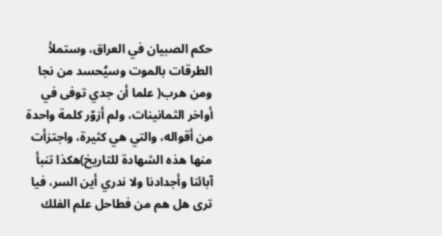حكم الصبيان في العراق، وستملأ الطرقات بالموت وسيُحسد من نجا ومن هرب( علما أن جدي توفى في أواخر الثمانينات، ولم أزوّر كلمة واحدة من أقواله، والتي هي كثيرة، واجتزأت منها هذه الشهادة للتاريخ)هكذا تنبأ آبائنا وأجدادنا ولا ندري أين السر، فيا ترى هل هم من فطاحل علم الفلك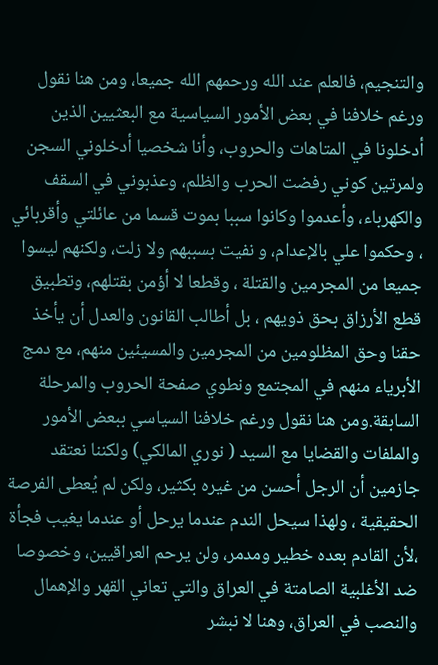والتنجيم، فالعلم عند الله ورحمهم الله جميعا، ومن هنا نقول ورغم خلافنا في بعض الأمور السياسية مع البعثيين الذين أدخلونا في المتاهات والحروب، وأنا شخصيا أدخلوني السجن ولمرتين كوني رفضت الحرب والظلم، وعذبوني في السقف والكهرباء، وأعدموا وكانوا سببا بموت قسما من عائلتي وأقربائي ، وحكموا علي بالإعدام، و نفيت بسببهم ولا زلت، ولكنهم ليسوا جميعا من المجرمين والقتلة ، وقطعا لا أؤمن بقتلهم، وتطبيق قطع الأرزاق بحق ذويهم ، بل أطالب القانون والعدل أن يأخذ حقنا وحق المظلومين من المجرمين والمسيئين منهم، مع دمج الأبرياء منهم في المجتمع ونطوي صفحة الحروب والمرحلة السابقة.ومن هنا نقول ورغم خلافنا السياسي ببعض الأمور والملفات والقضايا مع السيد ( نوري المالكي) ولكننا نعتقد جازمين أن الرجل أحسن من غيره بكثير، ولكن لم يُعطى الفرصة الحقيقية ، ولهذا سيحل الندم عندما يرحل أو عندما يغيب فجأة ،لأن القادم بعده خطير ومدمر، ولن يرحم العراقيين، وخصوصا ضد الأغلبية الصامتة في العراق والتي تعاني القهر والإهمال والنصب في العراق، وهنا لا نبشر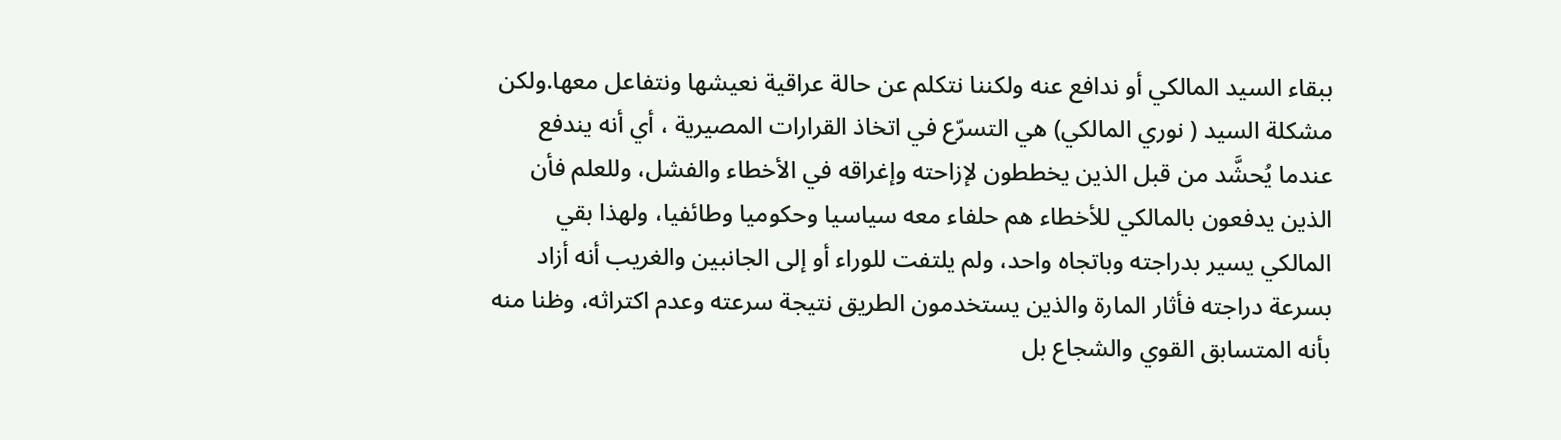ببقاء السيد المالكي أو ندافع عنه ولكننا نتكلم عن حالة عراقية نعيشها ونتفاعل معها.ولكن مشكلة السيد ( نوري المالكي) هي التسرّع في اتخاذ القرارات المصيرية ، أي أنه يندفع عندما يُحشَّد من قبل الذين يخططون لإزاحته وإغراقه في الأخطاء والفشل، وللعلم فأن الذين يدفعون بالمالكي للأخطاء هم حلفاء معه سياسيا وحكوميا وطائفيا، ولهذا بقي المالكي يسير بدراجته وباتجاه واحد، ولم يلتفت للوراء أو إلى الجانبين والغريب أنه أزاد بسرعة دراجته فأثار المارة والذين يستخدمون الطريق نتيجة سرعته وعدم اكتراثه، وظنا منه بأنه المتسابق القوي والشجاع بل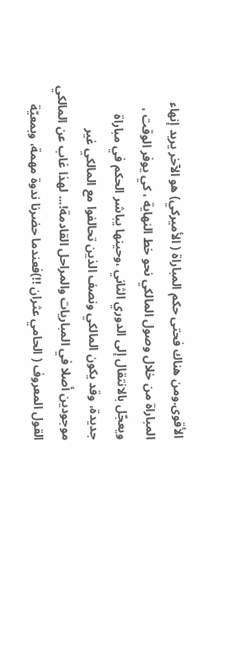الأقوى.ومن هناك فحتى حكم المباراة ( الأميركي) هو الآخر يريد إنهاء المباراة من خلال وصول المالكي نحو خط النهاية ، كي يوفر الوقت ، ويعجّل بالانتقال إلى الدوري الثاني ،وحينها يباشر الحكم في مباراة جديدة، وقد يكون المالكي ونصف الذين تحالفوا مع المالكي غير موجودين أصلا في المباريات والمراحل القادمة!... لهذا غاب عن المالكي القول المعروف ( الحامي عثران !!)فعندما حضرنا ندوة مهمة، وبمعيّة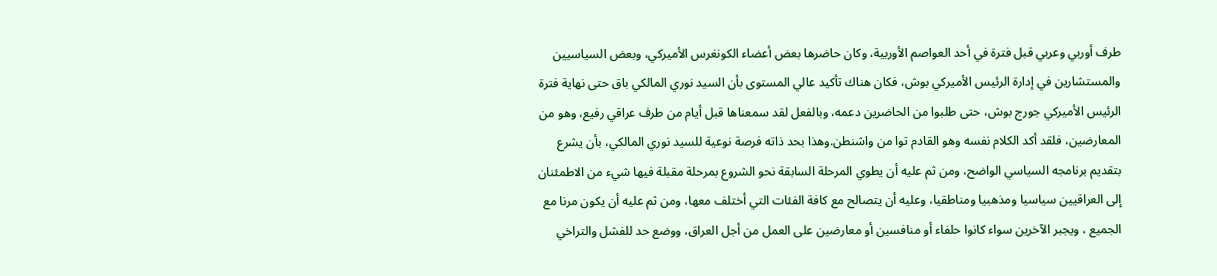طرف أوربي وعربي قبل فترة في أحد العواصم الأوربية، وكان حاضرها بعض أعضاء الكونغرس الأميركي، وبعض السياسيين والمستشارين في إدارة الرئيس الأميركي بوش، فكان هناك تأكيد عالي المستوى بأن السيد نوري المالكي باق حتى نهاية فترة الرئيس الأميركي جورج بوش، حتى طلبوا من الحاضرين دعمه، وبالفعل لقد سمعناها قبل أيام من طرف عراقي رفيع، وهو من المعارضين، فلقد أكد الكلام نفسه وهو القادم توا من واشنطن.وهذا بحد ذاته فرصة نوعية للسيد نوري المالكي، بأن يشرع بتقديم برنامجه السياسي الواضح، ومن ثم عليه أن يطوي المرحلة السابقة نحو الشروع بمرحلة مقبلة فيها شيء من الاطمئنان إلى العراقيين سياسيا ومذهبيا ومناطقيا، وعليه أن يتصالح مع كافة الفئات التي أختلف معها، ومن ثم عليه أن يكون مرنا مع الجميع ، ويجبر الآخرين سواء كانوا حلفاء أو منافسين أو معارضين على العمل من أجل العراق، ووضع حد للفشل والتراخي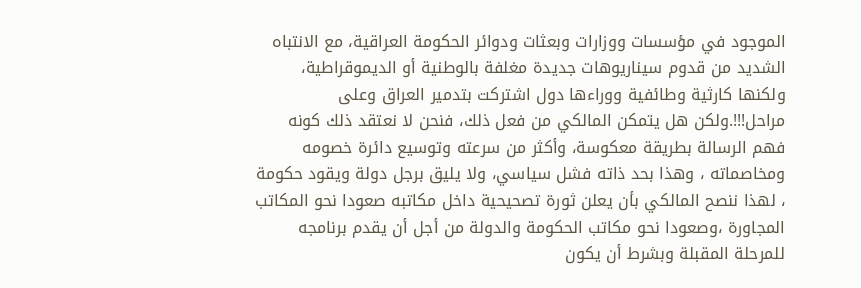الموجود في مؤسسات ووزارات وبعثات ودوائر الحكومة العراقية، مع الانتباه الشديد من قدوم سيناريوهات جديدة مغلفة بالوطنية أو الديموقراطية، ولكنها كارثية وطائفية ووراءها دول اشتركت بتدمير العراق وعلى مراحل!!!.ولكن هل يتمكن المالكي من فعل ذلك، فنحن لا نعتقد ذلك كونه فهم الرسالة بطريقة معكوسة، وأكثر من سرعته وتوسيع دائرة خصومه ومخاصماته ، وهذا بحد ذاته فشل سياسي، ولا يليق برجل دولة ويقود حكومة ، لهذا ننصح المالكي بأن يعلن ثورة تصحيحية داخل مكاتبه صعودا نحو المكاتب المجاورة ،وصعودا نحو مكاتب الحكومة والدولة من أجل أن يقدم برنامجه للمرحلة المقبلة وبشرط أن يكون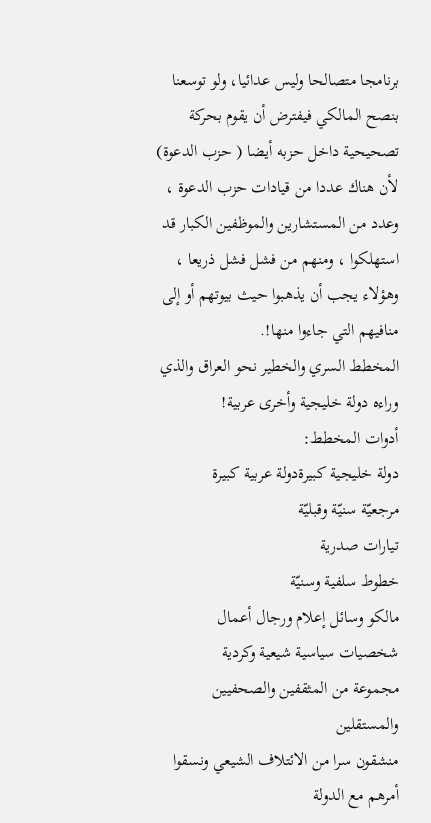برنامجا متصالحا وليس عدائيا، ولو توسعنا بنصح المالكي فيفترض أن يقوم بحركة تصحيحية داخل حزبه أيضا ( حزب الدعوة) لأن هناك عددا من قيادات حزب الدعوة ، وعدد من المستشارين والموظفين الكبار قد استهلكوا ، ومنهم من فشل فشل ذريعا ، وهؤلاء يجب أن يذهبوا حيث بيوتهم أو إلى منافيهم التي جاءوا منها!.
المخطط السري والخطير نحو العراق والذي وراءه دولة خليجية وأخرى عربية!
أدوات المخطط:
دولة خليجية كبيرةدولة عربية كبيرة
مرجعيّة سنيّة وقبليّة
تيارات صدرية
خطوط سلفية وسنيّة
مالكو وسائل إعلام ورجال أعمال
شخصيات سياسية شيعية وكردية
مجموعة من المثقفين والصحفيين والمستقلين
منشقون سرا من الائتلاف الشيعي ونسقوا أمرهم مع الدولة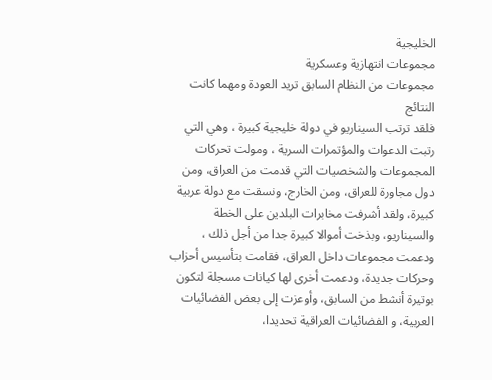الخليجية
مجموعات انتهازية وعسكرية
مجموعات من النظام السابق تريد العودة ومهما كانت النتائج
فلقد ترتب السيناريو في دولة خليجية كبيرة ، وهي التي رتبت الدعوات والمؤتمرات السرية ، ومولت تحركات المجموعات والشخصيات التي قدمت من العراق، ومن دول مجاورة للعراق، ومن الخارج، ونسقت مع دولة عربية كبيرة، ولقد أشرفت مخابرات البلدين على الخطة والسيناريو، وبذخت أموالا كبيرة جدا من أجل ذلك ، ودعمت مجموعات داخل العراق، فقامت بتأسيس أحزاب وحركات جديدة، ودعمت أخرى لها كيانات مسجلة لتكون بوتيرة أنشط من السابق، وأوعزت إلى بعض الفضائيات العربية، و الفضائيات العراقية تحديدا،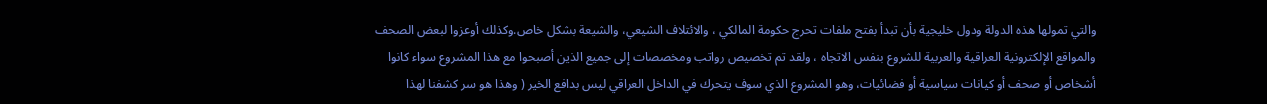والتي تمولها هذه الدولة ودول خليجية بأن تبدأ بفتح ملفات تحرج حكومة المالكي ، والائتلاف الشيعي، والشيعة بشكل خاص.وكذلك أوعزوا لبعض الصحف والمواقع الإلكترونية العراقية والعربية للشروع بنفس الاتجاه ، ولقد تم تخصيص رواتب ومخصصات إلى جميع الذين أصبحوا مع هذا المشروع سواء كانوا أشخاص أو صحف أو كيانات سياسية أو فضائيات، وهو المشروع الذي سوف يتحرك في الداخل العراقي ليس بدافع الخير ( وهذا هو سر كشفنا لهذا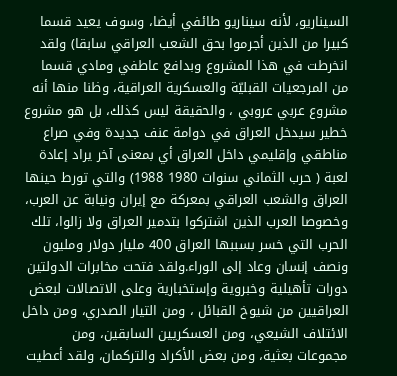السيناريو، لأنه سيناريو طائفي أيضا، وسوف يعيد قسما كبيرا من الذين أجرموا بحق الشعب العراقي سابقا) ولقد انخرطت في هذا المشروع وبدافع عاطفي ومادي قسما من المرجعيات القبليّة والعسكرية العراقية، وظنا منها أنه مشروع عربي عروبي ، والحقيقة ليس كذلك، بل هو مشروع خطير سيدخل العراق في دوامة عنف جديدة وفي صراع مناطقي وإقليمي داخل العراق أي بمعنى آخر يراد إعادة لعبة ( حرب الثماني سنوات 1980 1988) والتي تورط حينها العراق والشعب العراقي بمعركة مع إيران ونيابة عن العرب، وخصوصا العرب الذين اشتركوا بتدمير العراق ولا زالوا، تلك الحرب التي خسر بسببها العراق 400 مليار دولار ومليون ونصف إنسان وعاد إلى الوراء.ولقد فتحت مخابرات الدولتين دورات تأهيلية وخبروية وإستخبارية وعلى الاتصالات لبعض العراقيين من شيوخ القبائل ، ومن التيار الصدري، ومن داخل الائتلاف الشيعي، ومن العسكريين السابقين، ومن مجموعات بعثية، ومن بعض الأكراد والتركمان، ولقد أعطيت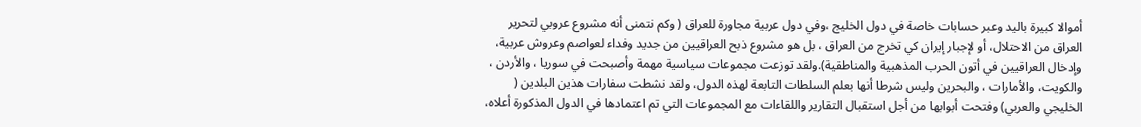أموالا كبيرة باليد وعبر حسابات خاصة في دول الخليج ،وفي دول عربية مجاورة للعراق ( وكم نتمنى أنه مشروع عروبي لتحرير العراق من الاحتلال، أو لإجبار إيران كي تخرج من العراق ، بل هو مشروع ذبح العراقيين من جديد وفداء لعواصم وعروش عربية، وإدخال العراقيين في أتون الحرب المذهبية والمناطقية).ولقد توزعت مجموعات سياسية مهمة وأصبحت في سوريا ، والأردن ، والكويت، والأمارات ، والبحرين وليس شرطا أنها بعلم السلطات التابعة لهذه الدول، ولقد نشطت سفارات هذين البلدين ( الخليجي والعربي) وفتحت أبوابها من أجل استقبال التقارير واللقاءات مع المجموعات التي تم اعتمادها في الدول المذكورة أعلاه،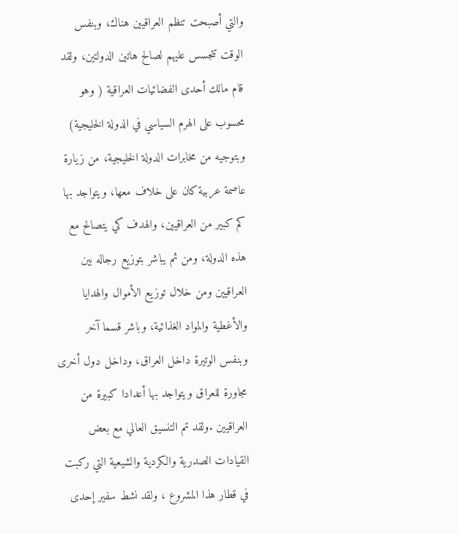والتي أصبحت تنظم العراقيين هناك، وبنفس الوقت تتجسس عليهم لصالح هاتين الدولتين، ولقد قام مالك أحدى الفضائيات العراقية ( وهو محسوب على الهرم السياسي في الدولة الخليجية) وبتوجيه من مخابرات الدولة الخليجية، من زيارة عاصمة عربية كان على خلاف معها، ويتواجد بها كم كبير من العراقيين، والهدف كي يتصالح مع هذه الدولة، ومن ثم يباشر بتوزيع رجاله بين العراقيين ومن خلال توزيع الأموال والهدايا والأغطية والمواد الغذائية، وباشر قسما آخر وبنفس الوتيرة داخل العراق، وداخل دول أخرى مجاورة للعراق ويتواجد بها أعدادا كبيرة من العراقيين .ولقد تم التنسيق العالي مع بعض القيادات الصدرية والكردية والشيعية التي ركبت في قطار هذا المشروع ، ولقد نشط سفير إحدى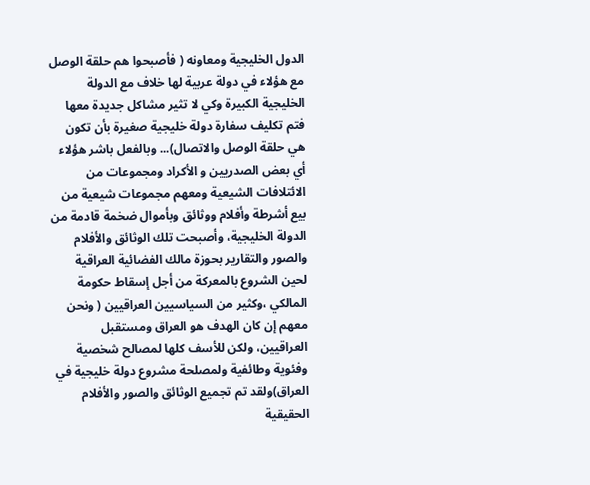الدول الخليجية ومعاونه ( فأصبحوا هم حلقة الوصل مع هؤلاء في دولة عربية لها خلاف مع الدولة الخليجية الكبيرة وكي لا تثير مشاكل جديدة معها فتم تكليف سفارة دولة خليجية صغيرة بأن تكون هي حلقة الوصل والاتصال)... وبالفعل باشر هؤلاء أي بعض الصدريين و الأكراد ومجموعات من الائتلافات الشيعية ومعهم مجموعات شيعية من بيع أشرطة وأفلام ووثائق وبأموال ضخمة قادمة من الدولة الخليجية، وأصبحت تلك الوثائق والأفلام والصور والتقارير بحوزة مالك الفضائية العراقية لحين الشروع بالمعركة من أجل إسقاط حكومة المالكي ،وكثير من السياسيين العراقيين ( ونحن معهم إن كان الهدف هو العراق ومستقبل العراقيين، ولكن للأسف كلها لمصالح شخصية وفئوية وطائفية ولمصلحة مشروع دولة خليجية في العراق)ولقد تم تجميع الوثائق والصور والأفلام الحقيقية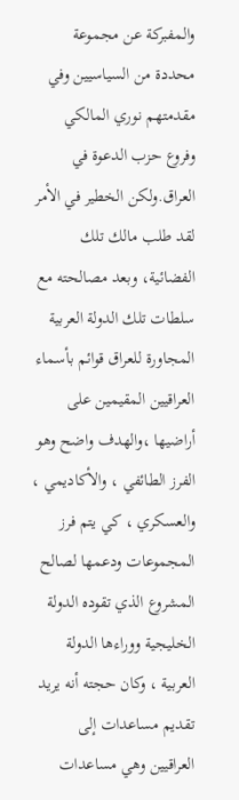والمفبركة عن مجموعة محددة من السياسيين وفي مقدمتهم نوري المالكي وفروع حزب الدعوة في العراق.ولكن الخطير في الأمر لقد طلب مالك تلك الفضائية، وبعد مصالحته مع سلطات تلك الدولة العربية المجاورة للعراق قوائم بأسماء العراقيين المقيمين على أراضيها ،والهدف واضح وهو الفرز الطائفي ، والأكاديمي ، والعسكري ، كي يتم فرز المجموعات ودعمها لصالح المشروع الذي تقوده الدولة الخليجية ووراءها الدولة العربية ، وكان حجته أنه يريد تقديم مساعدات إلى العراقيين وهي مساعدات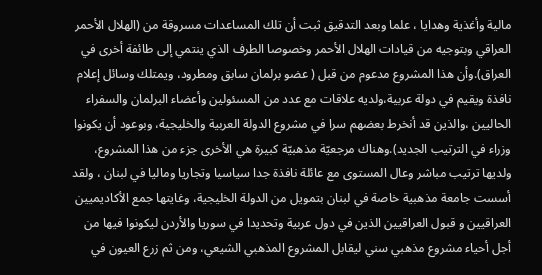مالية وأغذية وهدايا ، علما وبعد التدقيق ثبت أن تلك المساعدات مسروقة من (الهلال الأحمر العراقي وبتوجيه من قيادات الهلال الأحمر وخصوصا الطرف الذي ينتمي إلى طائفة أخرى في العراق).وأن هذا المشروع مدعوم من قبل ( عضو برلمان سابق ومطرود، ويمتلك وسائل إعلام نافذة ويقيم في دولة عربية،ولديه علاقات مع عدد من المسئولين وأعضاء البرلمان والسفراء الحاليين ،والذين قد أنخرط بعضهم سرا في مشروع الدولة العربية والخليجية، وبوعود أن يكونوا وزراء في الترتيب الجديد).وهناك مرجعيّة مذهبيّة كبيرة هي الأخرى جزء من هذا المشروع، ولديها ترتيب مباشر وعال المستوى مع عائلة نافذة جدا سياسيا وتجاريا وماليا في لبنان ، ولقد أسست جامعة مذهبية خاصة في لبنان بتمويل من الدولة الخليجية، وغايتها جمع الأكاديميين العراقيين و قبول العراقيين الذين في دول عربية وتحديدا في سوريا والأردن ليكونوا فيها من أجل أحياء مشروع مذهبي سني ليقابل المشروع المذهبي الشيعي، ومن ثم زرع العيون في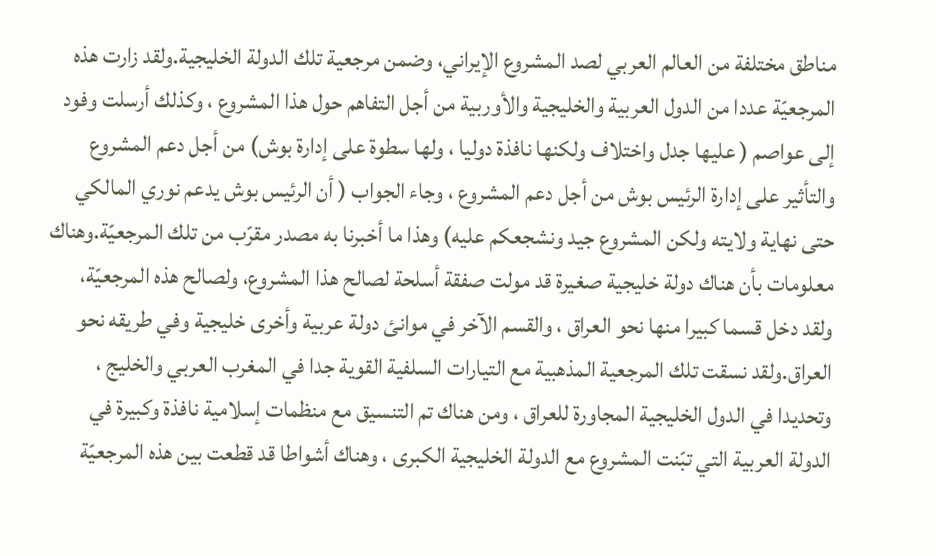مناطق مختلفة من العالم العربي لصد المشروع الإيراني، وضمن مرجعية تلك الدولة الخليجية.ولقد زارت هذه المرجعيّة عددا من الدول العربية والخليجية والأوربية من أجل التفاهم حول هذا المشروع ، وكذلك أرسلت وفود إلى عواصم ( عليها جدل واختلاف ولكنها نافذة دوليا ، ولها سطوة على إدارة بوش) من أجل دعم المشروع والتأثير على إدارة الرئيس بوش من أجل دعم المشروع ، وجاء الجواب ( أن الرئيس بوش يدعم نوري المالكي حتى نهاية ولايته ولكن المشروع جيد ونشجعكم عليه) وهذا ما أخبرنا به مصدر مقرّب من تلك المرجعيّة.وهناك معلومات بأن هناك دولة خليجية صغيرة قد مولت صفقة أسلحة لصالح هذا المشروع، ولصالح هذه المرجعيّة، ولقد دخل قسما كبيرا منها نحو العراق ، والقسم الآخر في موانئ دولة عربية وأخرى خليجية وفي طريقه نحو العراق.ولقد نسقت تلك المرجعية المذهبية مع التيارات السلفية القوية جدا في المغرب العربي والخليج ، وتحديدا في الدول الخليجية المجاورة للعراق ، ومن هناك تم التنسيق مع منظمات إسلامية نافذة وكبيرة في الدولة العربية التي تبّنت المشروع مع الدولة الخليجية الكبرى ، وهناك أشواطا قد قطعت بين هذه المرجعيّة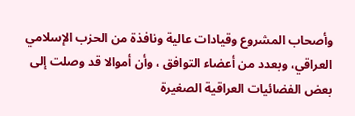وأصحاب المشروع وقيادات عالية ونافذة من الحزب الإسلامي العراقي، وبعدد من أعضاء التوافق ، وأن أموالا قد وصلت إلى بعض الفضائيات العراقية الصغيرة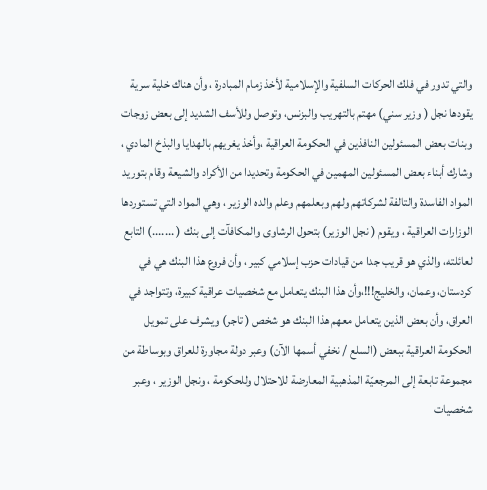والتي تدور في فلك الحركات السلفية والإسلامية لأخذ زمام المبادرة ، وأن هناك خلية سرية يقودها نجل ( وزير سني) مهتم بالتهريب والبزنس، وتوصل وللأسف الشديد إلى بعض زوجات وبنات بعض المسئولين النافذين في الحكومة العراقية ،وأخذ يغريهم بالهدايا والبذخ المادي ، وشارك أبناء بعض المسئولين المهمين في الحكومة وتحديدا من الأكراد والشيعة وقام بتوريد المواد الفاسدة والتالفة لشركاتهم ولهم وبعلمهم وعلم والده الوزير ، وهي المواد التي تستوردها الوزارات العراقية ، ويقوم ( نجل الوزير) بتحول الرشاوى والمكافآت إلى بنك ( .......) التابع لعائلته، والذي هو قريب جدا من قيادات حزب إسلامي كبير ، وأن فروع هذا البنك هي في كردستان، وعمان، والخليج!!!،وأن هذا البنك يتعامل مع شخصيات عراقية كبيرة، وتتواجد في العراق، وأن بعض الذين يتعامل معهم هذا البنك هو شخص ( تاجر) ويشرف على تمويل الحكومة العراقية ببعض (السلع / نخفي أسمها الآن) وعبر دولة مجاورة للعراق وبوساطة من مجموعة تابعة إلى المرجعيّة المذهبية المعارضة للاحتلال وللحكومة ، ونجل الوزير ، وعبر شخصيات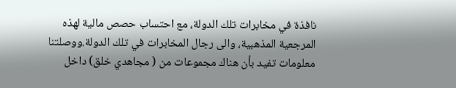نافذة في مخابرات تلك الدولة، مع احتساب حصص مالية لهذه المرجعية المذهبية، والى رجال المخابرات في تلك الدولة.ووصلتنا معلومات تفيد بأن هناك مجموعات من ( مجاهدي خلق) داخل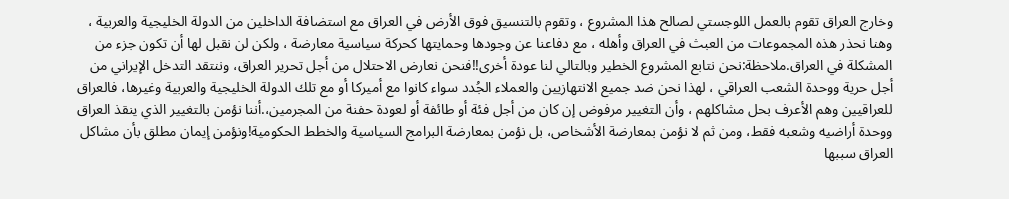وخارج العراق تقوم بالعمل اللوجستي لصالح هذا المشروع ، وتقوم بالتنسيق فوق الأرض في العراق مع استضافة الداخلين من الدولة الخليجية والعربية ، وهنا نحذر هذه المجموعات من العبث في العراق وأهله ، مع دفاعنا عن وجودها وحمايتها كحركة سياسية معارضة ، ولكن لن نقبل لها أن تكون جزء من المشكلة في العراق.ملاحظة:نحن نتابع المشروع الخطير وبالتالي لنا عودة أخرى!!فنحن نعارض الاحتلال من أجل تحرير العراق، وننتقد التدخل الإيراني من أجل حرية ووحدة الشعب العراقي ، لهذا نحن ضد جميع الانتهازيين والعملاء الجُدد سواء كانوا مع أميركا أو مع تلك الدولة الخليجية والعربية وغيرها، فالعراق للعراقيين وهم الأعرف بحل مشاكلهم ، وأن التغيير مرفوض إن كان من أجل فئة أو طائفة أو لعودة حفنة من المجرمين،.أننا نؤمن بالتغيير الذي ينقذ العراق ووحدة أراضيه وشعبه فقط، ومن ثم لا نؤمن بمعارضة الأشخاص، بل نؤمن بمعارضة البرامج السياسية والخطط الحكومية!ونؤمن إيمان مطلق بأن مشاكل العراق سببها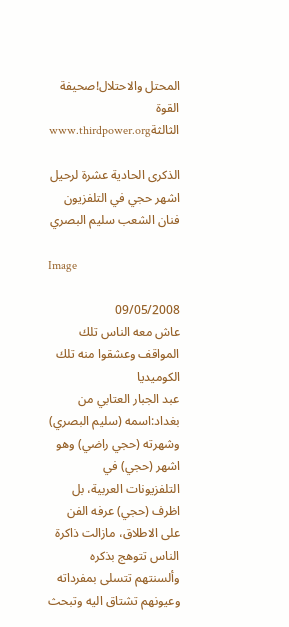المحتل والاحتلال!صحيفة القوة الثالثةwww.thirdpower.org

الذكرى الحادية عشرة لرحيل اشهر حجي في التلفزيون فنان الشعب سليم البصري

Image

09/05/2008
عاش معه الناس تلك المواقف وعشقوا منه تلك الكوميديا
عبد الجبار العتابي من بغداد:اسمه (سليم البصري) وشهرته (حجي راضي) وهو اشهر (حجي) في التلفزيونات العربية، بل اظرف (حجي) عرفه الفن على الاطلاق، مازالت ذاكرة الناس تتوهج بذكره وألسنتهم تتسلى بمفرداته وعيونهم تشتاق اليه وتبحث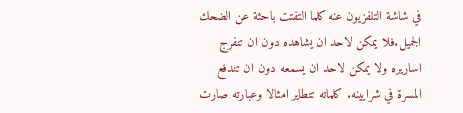في شاشة التلفزيون عنه كلما التفتت باحثة عن الضحك الجميل.فلا يمكن لاحد ان يشاهده دون ان تنفرج اساريره ولا يمكن لاحد ان يسمعه دون ان تندفع المسرة في شرايينه. كلماته تتطاير امثالا وعبارته صارت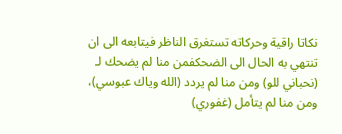نكاتا راقية وحركاته تستغرق الناظر فيتابعه الى ان تنتهي به الحال الى الضحكفمن منا لم يضحك لـ (نحباني للو) ومن منا لم يردد (الله وياك عبوسي)، ومن منا لم يتأمل (غفوري)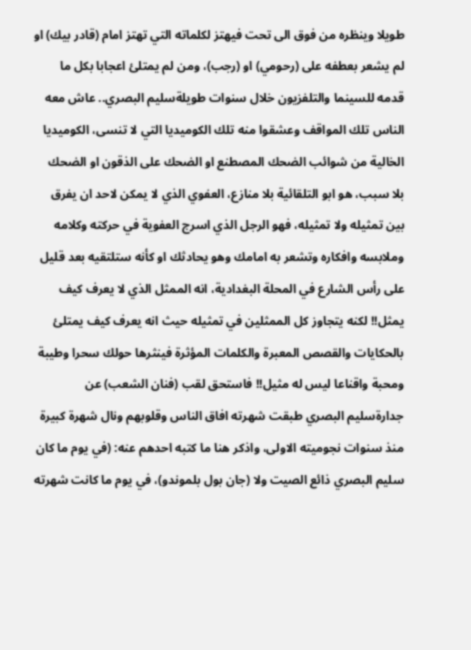طويلا وينظره من فوق الى تحت فيهتز لكلماته التي تهتز امام (قادر بيك) او لم يشعر بعطفه على (رحومي) او (رجب)، ومن لم يمتلئ اعجابا بكل ما قدمه للسينما والتلفزيون خلال سنوات طويلةسليم البصري.. عاش معه الناس تلك المواقف وعشقوا منه تلك الكوميديا التي لا تنسى، الكوميديا الخالية من شوائب الضحك المصطنع او الضحك على الذقون او الضحك بلا سبب، هو ابو التلقائية بلا منازع، العفوي الذي لا يمكن لاحد ان يفرق بين تمثيله ولا تمثيله، فهو الرجل الذي اسرج العفوية في حركته وكلامه وملابسه وافكاره وتشعر به امامك وهو يحادثك او كأنه ستلتقيه بعد قليل على رأس الشارع في المحلة البغدادية، انه الممثل الذي لا يعرف كيف يمثل!! لكنه يتجاوز كل الممثلين في تمثيله حيث انه يعرف كيف يمتلئ بالحكايات والقصص المعبرة والكلمات المؤثرة فينثرها حولك سحرا وطيبة ومحبة واقناعا ليس له مثيل!! فاستحق لقب (فنان الشعب) عن جدارةسليم البصري طبقت شهرته افاق الناس وقلوبهم ونال شهرة كبيرة منذ سنوات نجوميته الاولى، واذكر هنا ما كتبه احدهم عنه: (في يوم ما كان سليم البصري ذائع الصيت ولا (جان بول بلموندو)، في يوم ما كانت شهرته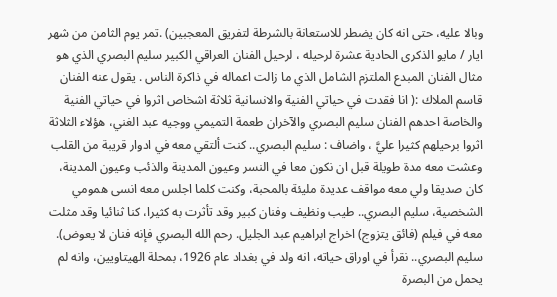وبالا عليه، حتى انه كان يضطر للاستعانة بالشرطة لتفريق المعجبين) .تمر يوم الثامن من شهر ايار / مايو الذكرى الحادية عشرة لرحيله ، لرحيل الفنان العراقي الكبير سليم البصري الذي هو مثال الفنان المبدع الملتزم الشامل الذي ما زالت اعماله في ذاكرة الناس . يقول عنه الفنان قاسم الملاك :( انا فقدت في حياتي الفنية والانسانية ثلاثة اشخاص اثروا في حياتي الفنية والخاصة احدهم الفنان سليم البصري والآخران طعمة التميمي ووجيه عبد الغني، هؤلاء الثلاثة اثروا برحيلهم كثيرا عليَّ ، واضاف : سليم البصري.. كنت ألتقي معه في ادوار قريبة من القلب وعشت معه مدة طويلة قبل ان نكون معا في النسر وعيون المدينة والذئب وعيون المدينة، كان صديقا ولي معه مواقف عديدة مليئة بالمحبة، وكنت كلما اجلس معه انسى همومي الشخصية، سليم البصري.. طيب ونظيف وفنان كبير وقد تأثرت به كثيرا، كنا ثنائيا وقد مثلت معه في فيلم (فائق يتزوج) اخراج ابراهيم عبد الجليل. رحم الله البصري فإنه فنان لا يعوض). سليم البصري.. نقرأ في اوراق حياته، انه ولد في بغداد عام 1926، بمحلة الهيتاويين، وانه لم يحمل من البصرة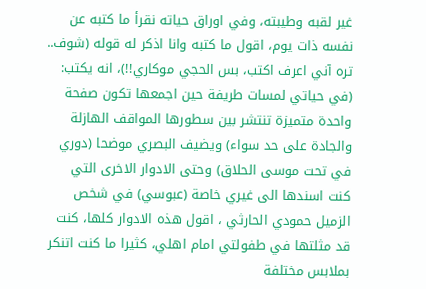غير لقبه وطيبته، وفي اوراق حياته نقرأ ما كتبه عن نفسه ذات يوم، اقول ما كتبه وانا اذكر له قوله (شوف.. تره آني اعرف اكتب، بس الحجي موكاري!!)، انه يكتب: (في حياتي لمسات طريفة حين اجمعها تكون صفحة واحدة متميزة تنتشر بين سطورها المواقف الهازلة والجادة على حد سواء) ويضيف البصري موضحا (دوري في تحت موسى الحلاق) وحتى الادوار الاخرى التي كنت اسندها الى غيري خاصة (عبوسي) في شخص الزميل حمودي الحارثي ، اقول هذه الادوار كلها، كنت قد مثلتها في طفولتي امام اهلي، كثيرا ما كنت اتنكر بملابس مختلفة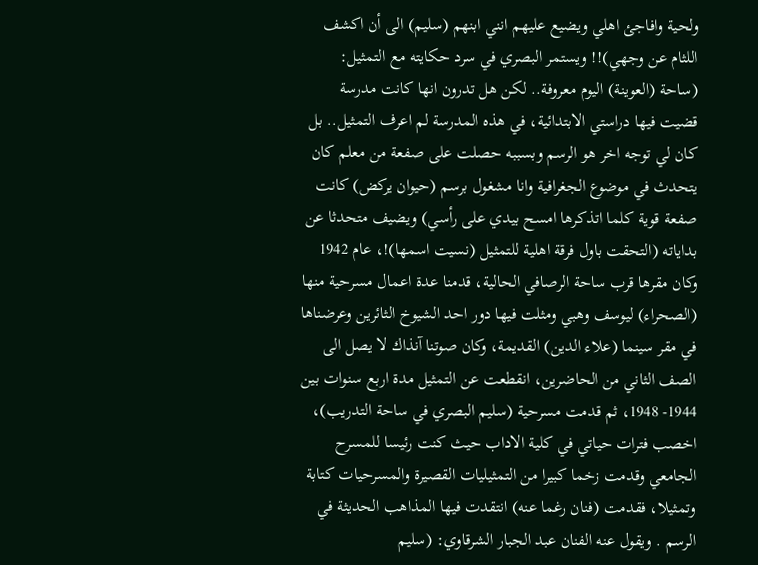ولحية وافاجئ اهلي ويضيع عليهم انني ابنهم (سليم) الى أن اكشف اللثام عن وجهي)!! ويستمر البصري في سرد حكايته مع التمثيل: (ساحة (العوينة) اليوم معروفة.. لكن هل تدرون انها كانت مدرسة قضيت فيها دراستي الابتدائية، في هذه المدرسة لم اعرف التمثيل.. بل كان لي توجه اخر هو الرسم وبسببه حصلت على صفعة من معلم كان يتحدث في موضوع الجغرافية وانا مشغول برسم (حيوان يركض) كانت صفعة قوية كلما اتذكرها امسح بيدي على رأسي) ويضيف متحدثا عن بداياته (التحقت باول فرقة اهلية للتمثيل (نسيت اسمها)!، عام 1942 وكان مقرها قرب ساحة الرصافي الحالية، قدمنا عدة اعمال مسرحية منها (الصحراء) ليوسف وهبي ومثلت فيها دور احد الشيوخ الثائرين وعرضناها في مقر سينما (علاء الدين) القديمة، وكان صوتنا آنذاك لا يصل الى الصف الثاني من الحاضرين، انقطعت عن التمثيل مدة اربع سنوات بين 1944- 1948، ثم قدمت مسرحية (سليم البصري في ساحة التدريب)، اخصب فترات حياتي في كلية الاداب حيث كنت رئيسا للمسرح الجامعي وقدمت زخما كبيرا من التمثيليات القصيرة والمسرحيات كتابة وتمثيلا، فقدمت (فنان رغما عنه) انتقدت فيها المذاهب الحديثة في الرسم . ويقول عنه الفنان عبد الجبار الشرقاوي: (سليم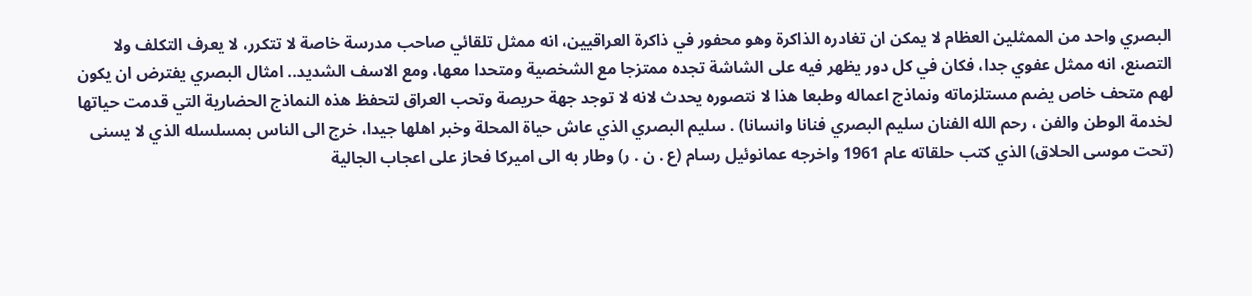البصري واحد من الممثلين العظام لا يمكن ان تغادره الذاكرة وهو محفور في ذاكرة العراقيين، انه ممثل تلقائي صاحب مدرسة خاصة لا تتكرر، لا يعرف التكلف ولا التصنع، انه ممثل عفوي جدا، فكان في كل دور يظهر فيه على الشاشة تجده ممتزجا مع الشخصية ومتحدا معها، ومع الاسف الشديد.. امثال البصري يفترض ان يكون لهم متحف خاص يضم مستلزماته ونماذج اعماله وطبعا هذا لا نتصوره يحدث لانه لا توجد جهة حريصة وتحب العراق لتحفظ هذه النماذج الحضارية التي قدمت حياتها لخدمة الوطن والفن ، رحم الله الفنان سليم البصري فنانا وانسانا) . سليم البصري الذي عاش حياة المحلة وخبر اهلها جيدا، خرج الى الناس بمسلسله الذي لا يسنى (تحت موسى الحلاق) الذي كتب حلقاته عام 1961 واخرجه عمانوئيل رسام (ع . ن . ر) وطار به الى اميركا فحاز على اعجاب الجالية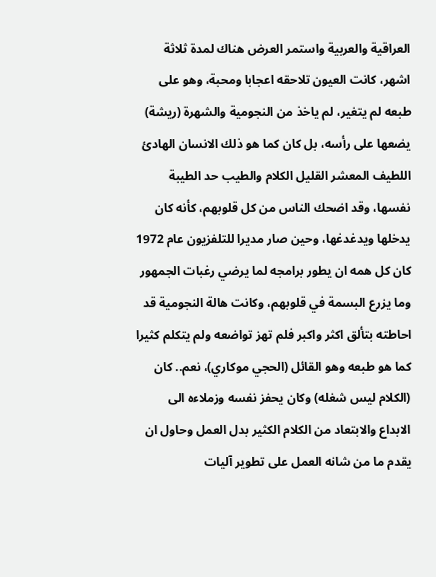العراقية والعربية واستمر العرض هناك لمدة ثلاثة اشهر، كانت العيون تلاحقه اعجابا ومحبة، وهو على طبعه لم يتغير، لم ياخذ من النجومية والشهرة (ريشة) يضعها على رأسه، بل كان كما هو ذلك الانسان الهادئ اللطيف المعشر القليل الكلام والطيب حد الطيبة نفسها، وقد اضحك الناس من كل قلوبهم، كأنه كان يدخلها ويدغدغها، وحين صار مديرا للتلفزيون عام 1972 كان كل همه ان يطور برامجه لما يرضي رغبات الجمهور وما يزرع البسمة في قلوبهم، وكانت هالة النجومية قد احاطته بتألق اكثر واكبر فلم تهز تواضعه ولم يتكلم كثيرا كما هو طبعه وهو القائل (الحجي موكاري)، نعم.. كان (الكلام ليس شغله) وكان يحفز نفسه وزملاءه الى الابداع والابتعاد من الكلام الكثير بدل العمل وحاول ان يقدم ما من شانه العمل على تطوير آليات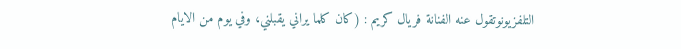التلفزيونوتقول عنه الفنانة فريال كريم : (كان كلما يراني يقبلني، وفي يوم من الايام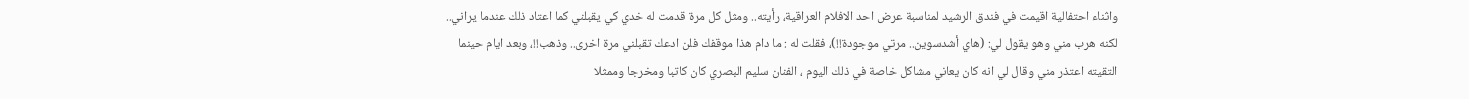واثناء احتفالية اقيمت في فندق الرشيد لمناسبة عرض احد الافلام العراقية، رأيته.. ومثل كل مرة قدمت له خدي كي يقبلني كما اعتاد ذلك عندما يراني.. لكنه هرب مني وهو يقول لي: (هاي أشدسوين.. مرتي موجودة!!)، فقلت له : ما دام هذا موقفك فلن ادعك تقبلني مرة اخرى.. وذهب!!، وبعد ايام حينما التقيته اعتذر مني وقال لي انه كان يعاني مشاكل خاصة في ذلك اليوم ، الفنان سليم البصري كان كاتبا ومخرجا وممثلا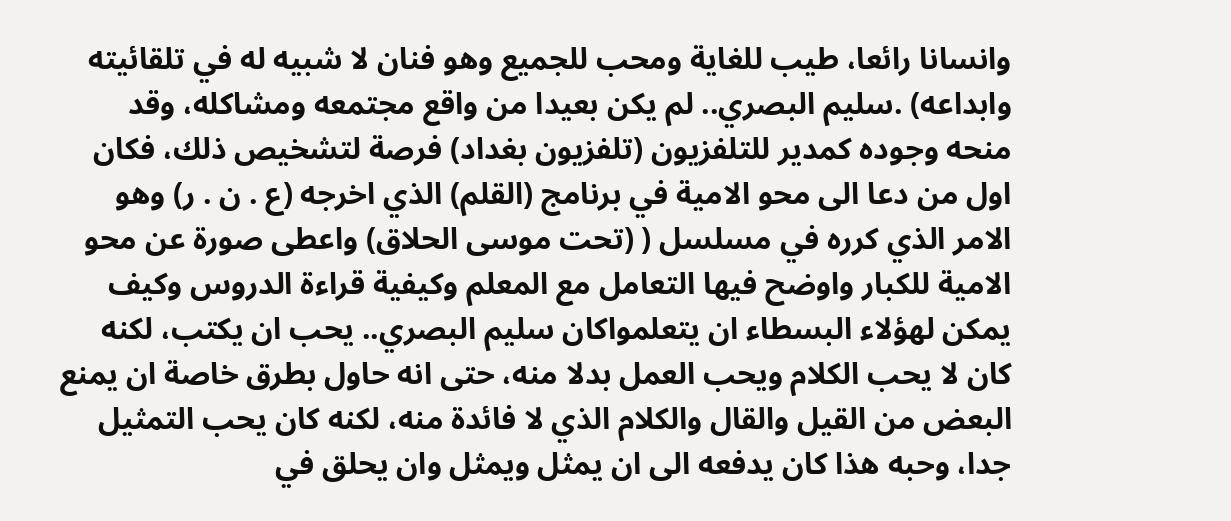وانسانا رائعا، طيب للغاية ومحب للجميع وهو فنان لا شبيه له في تلقائيته وابداعه) .سليم البصري.. لم يكن بعيدا من واقع مجتمعه ومشاكله، وقد منحه وجوده كمدير للتلفزيون (تلفزيون بغداد) فرصة لتشخيص ذلك، فكان اول من دعا الى محو الامية في برنامج (القلم) الذي اخرجه (ع . ن . ر) وهو الامر الذي كرره في مسلسل ( (تحت موسى الحلاق) واعطى صورة عن محو الامية للكبار واوضح فيها التعامل مع المعلم وكيفية قراءة الدروس وكيف يمكن لهؤلاء البسطاء ان يتعلمواكان سليم البصري.. يحب ان يكتب، لكنه كان لا يحب الكلام ويحب العمل بدلا منه، حتى انه حاول بطرق خاصة ان يمنع البعض من القيل والقال والكلام الذي لا فائدة منه، لكنه كان يحب التمثيل جدا، وحبه هذا كان يدفعه الى ان يمثل ويمثل وان يحلق في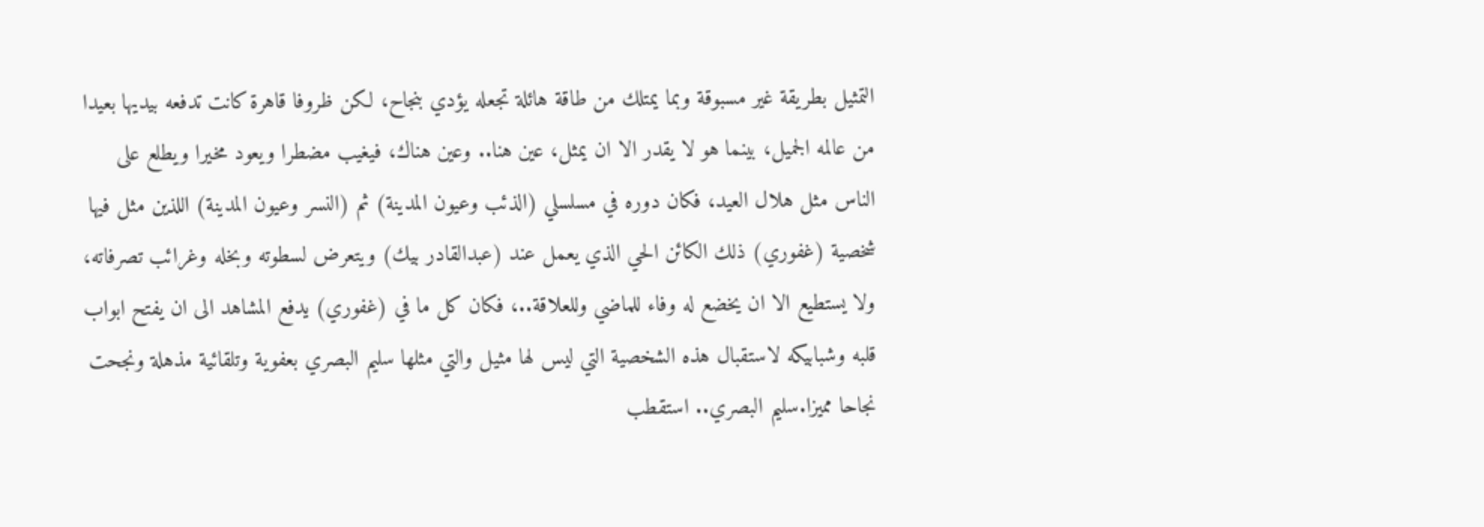التمثيل بطريقة غير مسبوقة وبما يمتلك من طاقة هائلة تجعله يؤدي بنجاح، لكن ظروفا قاهرة كانت تدفعه بيديها بعيدا من عالمه الجميل، بينما هو لا يقدر الا ان يمثل، عين هنا.. وعين هناك، فيغيب مضطرا ويعود مخيرا ويطلع على الناس مثل هلال العيد، فكان دوره في مسلسلي (الذئب وعيون المدينة) ثم (النسر وعيون المدينة) اللذين مثل فيها شخصية (غفوري) ذلك الكائن الحي الذي يعمل عند (عبدالقادر بيك) ويتعرض لسطوته وبخله وغرائب تصرفاته، ولا يستطيع الا ان يخضع له وفاء للماضي وللعلاقة..، فكان كل ما في (غفوري) يدفع المشاهد الى ان يفتح ابواب قلبه وشبابيكه لاستقبال هذه الشخصية التي ليس لها مثيل والتي مثلها سليم البصري بعفوية وتلقائية مذهلة ونجحت نجاحا مميزا.سليم البصري.. استقطب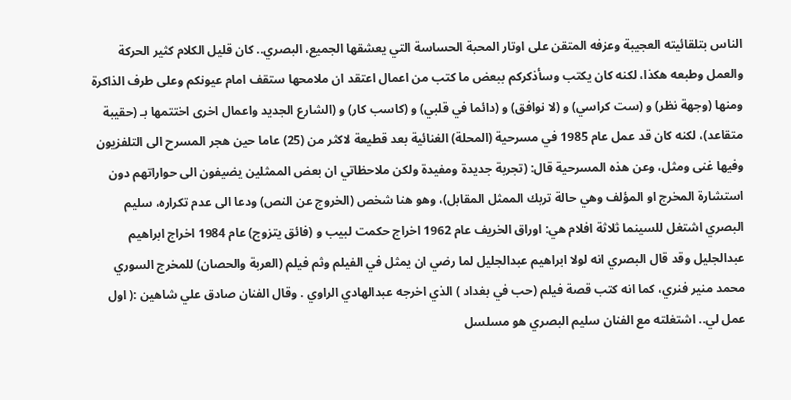الناس بتلقائيته العجيبة وعزفه المتقن على اوتار المحبة الحساسة التي يعشقها الجميع، البصري.. كان قليل الكلام كثير الحركة والعمل وطبعه هكذا، لكنه كان يكتب وسأذكركم ببعض ما كتب من اعمال اعتقد ان ملامحها ستقف امام عيونكم وعلى طرف الذاكرة ومنها (وجهة نظر) و (ست كراسي) و (لا نوافق) و (دائما في قلبي) و (كاسب كار) و (الشارع الجديد واعمال اخرى اختتمها بـ (حقيبة متقاعد)، لكنه كان قد عمل عام 1985 في مسرحية (المحلة) الغنائية بعد قطيعة لاكثر من (25) عاما حين هجر المسرح الى التلفزيون وفيها غنى ومثل، وعن هذه المسرحية قال: (تجربة جديدة ومفيدة ولكن ملاحظاتي ان بعض الممثلين يضيفون الى حواراتهم دون استشارة المخرج او المؤلف وهي حالة تربك الممثل المقابل)، وهو هنا شخص (الخروج عن النص) ودعا الى عدم تكراره، سليم البصري اشتغل للسينما ثلاثة افلام هي: اوراق الخريف عام 1962 اخراج حكمت لبيب و (فائق يتزوج) عام 1984 اخراج ابراهيم عبدالجليل وقد قال البصري انه لولا ابراهيم عبدالجليل لما رضي ان يمثل في الفيلم وثم فيلم (العربة والحصان) للمخرج السوري محمد منير فنري، كما انه كتب قصة فيلم (حب في بغداد ) الذي اخرجه عبدالهادي الراوي . وقال الفنان صادق علي شاهين :( اول عمل لي.. اشتغلته مع الفنان سليم البصري هو مسلسل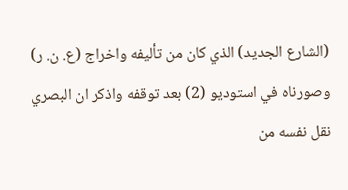(الشارع الجديد) الذي كان من تأليفه واخراج (ع. ن. ر) وصورناه في استوديو (2) بعد توقفه واذكر ان البصري نقل نفسه من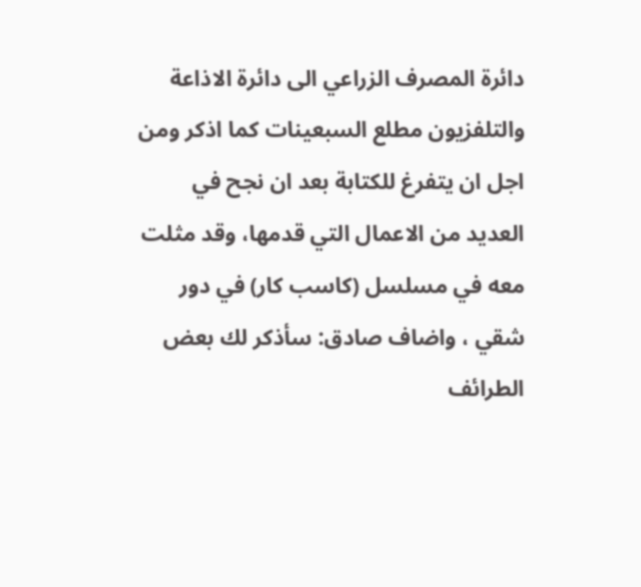دائرة المصرف الزراعي الى دائرة الاذاعة والتلفزيون مطلع السبعينات كما اذكر ومن اجل ان يتفرغ للكتابة بعد ان نجح في العديد من الاعمال التي قدمها، وقد مثلت معه في مسلسل (كاسب كار) في دور شقي ، واضاف صادق: سأذكر لك بعض الطرائف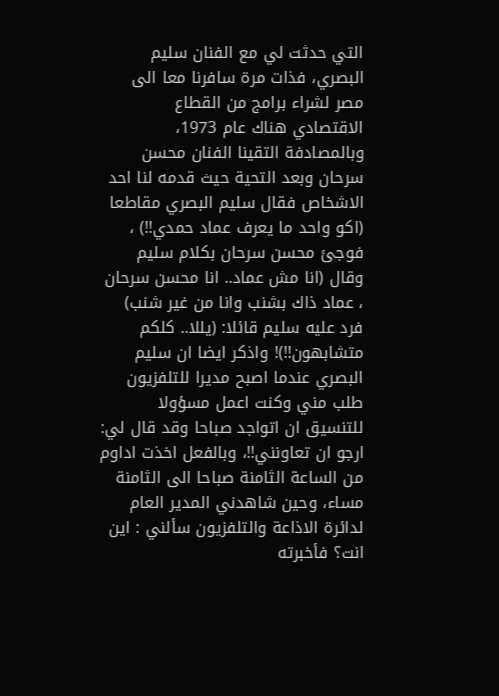التي حدثت لي مع الفنان سليم البصري، فذات مرة سافرنا معا الى مصر لشراء برامج من القطاع الاقتصادي هناك عام 1973، وبالمصادفة التقينا الفنان محسن سرحان وبعد التحية حيث قدمه لنا احد الاشخاص فقال سليم البصري مقاطعا (اكو واحد ما يعرف عماد حمدي!!) ، فوجئ محسن سرحان بكلام سليم وقال (انا مش عماد.. انا محسن سرحان ، عماد ذاك بشنب وانا من غير شنب) فرد عليه سليم قائلا: (يللا.. كلكم متشابهون!!)! واذكر ايضا ان سليم البصري عندما اصبح مديرا للتلفزيون طلب مني وكنت اعمل مسؤولا للتنسيق ان اتواجد صباحا وقد قال لي: ارجو ان تعاونني!!، وبالفعل اخذت اداوم من الساعة الثامنة صباحا الى الثامنة مساء، وحين شاهدني المدير العام لدائرة الاذاعة والتلفزيون سألني : اين انت؟ فأخبرته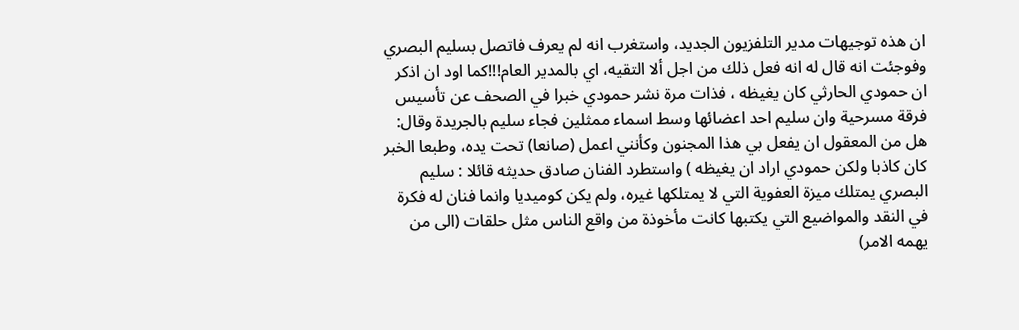ان هذه توجيهات مدير التلفزيون الجديد، واستغرب انه لم يعرف فاتصل بسليم البصري وفوجئت انه قال له انه فعل ذلك من اجل ألا التقيه، اي بالمدير العام!!!كما اود ان اذكر ان حمودي الحارثي كان يغيظه ، فذات مرة نشر حمودي خبرا في الصحف عن تأسيس فرقة مسرحية وان سليم احد اعضائها وسط اسماء ممثلين فجاء سليم بالجريدة وقال: هل من المعقول ان يفعل بي هذا المجنون وكأنني اعمل (صانعا) تحت يده، وطبعا الخبر كان كاذبا ولكن حمودي اراد ان يغيظه ) واستطرد الفنان صادق حديثه قائلا : سليم البصري يمتلك ميزة العفوية التي لا يمتلكها غيره، ولم يكن كوميديا وانما فنان له فكرة في النقد والمواضيع التي يكتبها كانت مأخوذة من واقع الناس مثل حلقات (الى من يهمه الامر)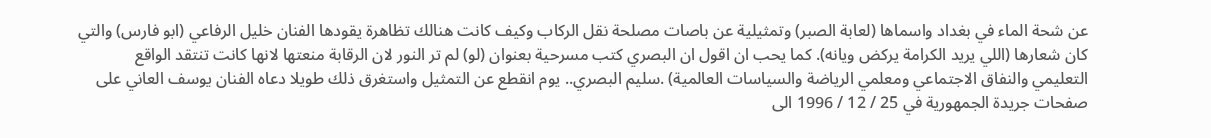عن شحة الماء في بغداد واسماها (لعابة الصبر) وتمثيلية عن باصات مصلحة نقل الركاب وكيف كانت هنالك تظاهرة يقودها الفنان خليل الرفاعي (ابو فارس) والتي كان شعارها (اللي يريد الكرامة يركض ويانه). كما يحب ان اقول ان البصري كتب مسرحية بعنوان (لو) لم تر النور لان الرقابة منعتها لانها كانت تنتقد الواقع التعليمي والنفاق الاجتماعي ومعلمي الرياضة والسياسات العالمية) .سليم البصري.. يوم انقطع عن التمثيل واستغرق ذلك طويلا دعاه الفنان يوسف العاني على صفحات جريدة الجمهورية في 25 / 12 / 1996 الى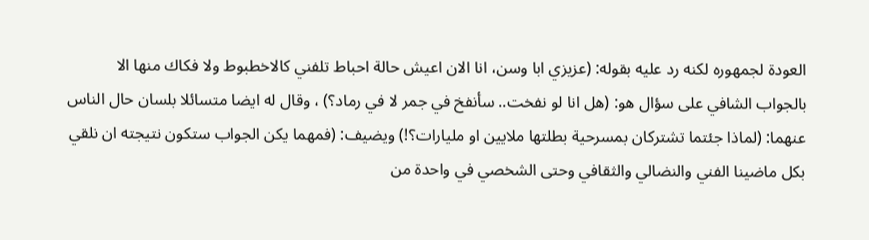العودة لجمهوره لكنه رد عليه بقوله: (عزيزي ابا وسن، انا الان اعيش حالة احباط تلفني كالاخطبوط ولا فكاك منها الا بالجواب الشافي على سؤال هو: (هل انا لو نفخت.. سأنفخ في جمر لا في رماد؟) ، وقال له ايضا متسائلا بلسان حال الناس عنهما: (لماذا جئتما تشتركان بمسرحية بطلتها ملايين او مليارات؟!) ويضيف: (فمهما يكن الجواب ستكون نتيجته ان نلقي بكل ماضينا الفني والنضالي والثقافي وحتى الشخصي في واحدة من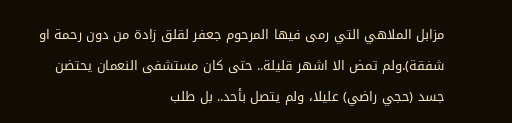مزابل الملاهي التي رمى فيها المرحوم جعفر لقلق زادة من دون رحمة او شفقة).ولم تمض الا اشهر قليلة.. حتى كان مستشفى النعمان يحتضن جسد (حجي راضي) عليلا، ولم يتصل بأحد.. بل طلب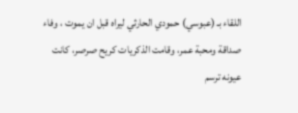اللقاء بـ (عبوسي) حمودي الحارثي ليراه قبل ان يموت ، وفاء صداقة ومحبة عمر، وقامت الذكريات كريح صرصر، كانت عيونه ترسم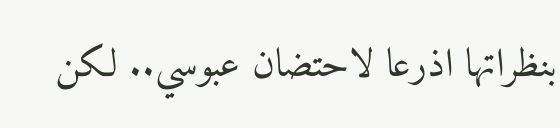بنظراتها اذرعا لاحتضان عبوسي.. لكن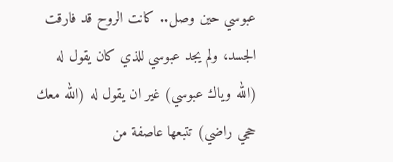عبوسي حين وصل.. كانت الروح قد فارقت الجسد، ولم يجد عبوسي للذي كان يقول له (الله وياك عبوسي) غير ان يقول له (الله معك حجي راضي) تتبعها عاصفة من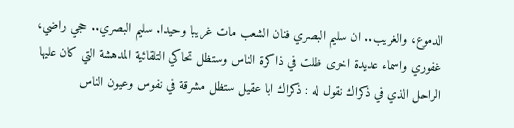الدموع، والغريب.. ان سليم البصري فنان الشعب مات غريبا وحيدا. سليم البصري.. حجي راضي، غفوري واسماء عديدة اخرى ظلت في ذاكرة الناس وستظل تحاكي التلقائية المدهشة التي كان عليها الراحل الذي في ذكراك نقول له : ذكراك ابا عقيل ستظل مشرقة في نفوس وعيون الناس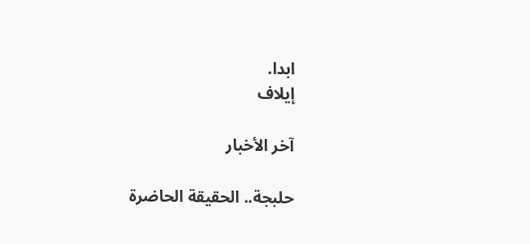ابدا.
إيلاف

آخر الأخبار

حلبجة.. الحقيقة الحاضرة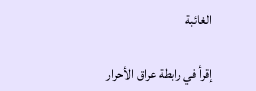الغائبة

إقرأ في رابطة عراق الأحرار